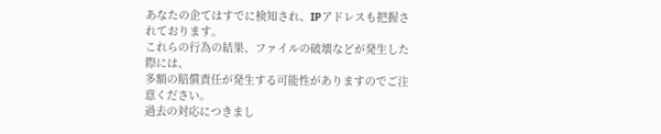あなたの企てはすでに検知され、IPアドレスも把握されております。
これらの行為の結果、ファイルの破壊などが発生した際には、
多額の賠償責任が発生する可能性がありますのでご注意ください。
過去の対応につきまし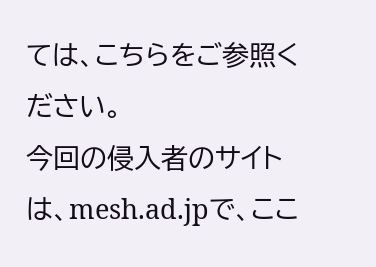ては、こちらをご参照ください。
今回の侵入者のサイトは、mesh.ad.jpで、ここ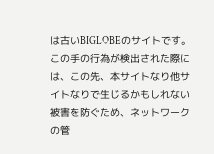は古いBIGLOBEのサイトです。この手の行為が検出された際には、この先、本サイトなり他サイトなりで生じるかもしれない被害を防ぐため、ネットワークの管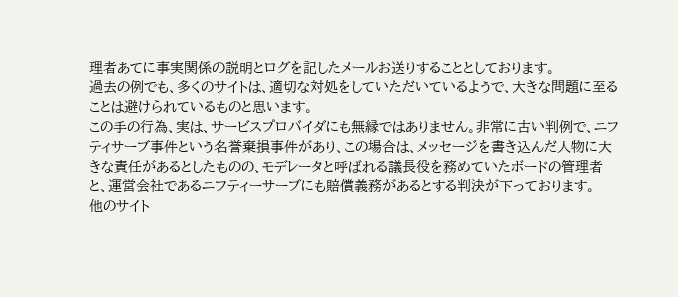理者あてに事実関係の説明とログを記したメールお送りすることとしております。
過去の例でも、多くのサイトは、適切な対処をしていただいているようで、大きな問題に至ることは避けられているものと思います。
この手の行為、実は、サービスプロバイダにも無縁ではありません。非常に古い判例で、ニフティサーブ事件という名誉棄損事件があり、この場合は、メッセージを書き込んだ人物に大きな責任があるとしたものの、モデレータと呼ばれる議長役を務めていたボードの管理者と、運営会社であるニフティーサーブにも賠償義務があるとする判決が下っております。
他のサイト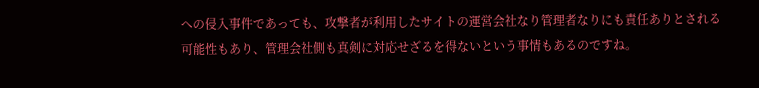への侵入事件であっても、攻撃者が利用したサイトの運営会社なり管理者なりにも責任ありとされる可能性もあり、管理会社側も真剣に対応せざるを得ないという事情もあるのですね。